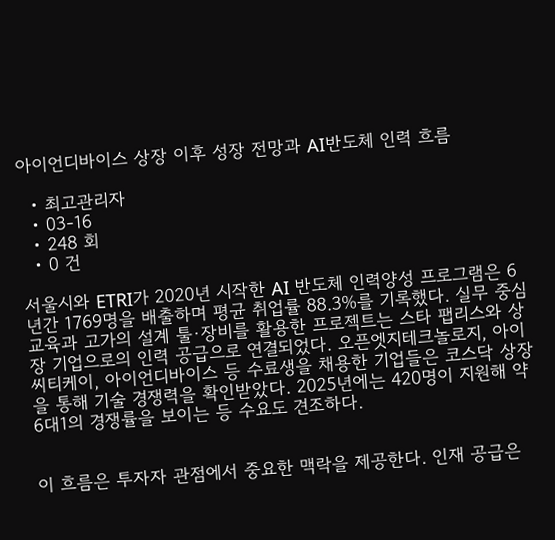아이언디바이스 상장 이후 성장 전망과 AI반도체 인력 흐름

  • 최고관리자
  • 03-16
  • 248 회
  • 0 건

서울시와 ETRI가 2020년 시작한 AI 반도체 인력양성 프로그램은 6년간 1769명을 배출하며 평균 취업률 88.3%를 기록했다. 실무 중심 교육과 고가의 설계 툴·장비를 활용한 프로젝트는 스타 팹리스와 상장 기업으로의 인력 공급으로 연결되었다. 오픈엣지테크놀로지, 아이씨티케이, 아이언디바이스 등 수료생을 채용한 기업들은 코스닥 상장을 통해 기술 경쟁력을 확인받았다. 2025년에는 420명이 지원해 약 6대1의 경쟁률을 보이는 등 수요도 견조하다.


이 흐름은 투자자 관점에서 중요한 맥락을 제공한다. 인재 공급은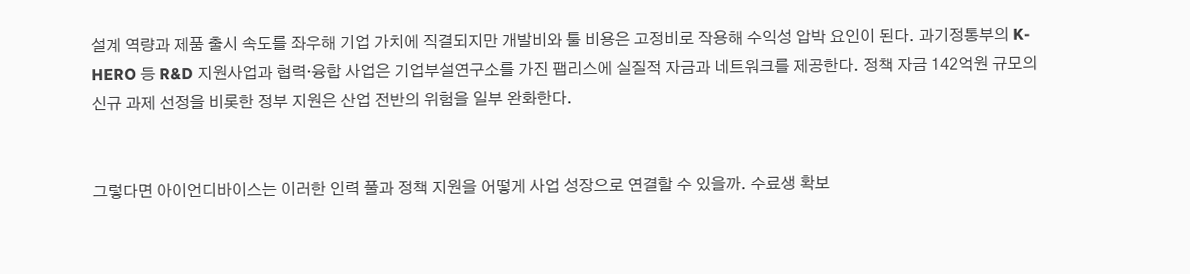설계 역량과 제품 출시 속도를 좌우해 기업 가치에 직결되지만 개발비와 툴 비용은 고정비로 작용해 수익성 압박 요인이 된다. 과기정통부의 K-HERO 등 R&D 지원사업과 협력·융합 사업은 기업부설연구소를 가진 팹리스에 실질적 자금과 네트워크를 제공한다. 정책 자금 142억원 규모의 신규 과제 선정을 비롯한 정부 지원은 산업 전반의 위험을 일부 완화한다.


그렇다면 아이언디바이스는 이러한 인력 풀과 정책 지원을 어떻게 사업 성장으로 연결할 수 있을까. 수료생 확보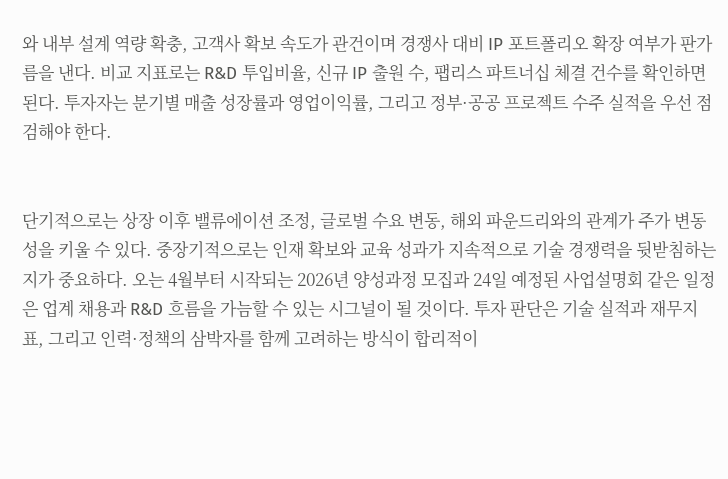와 내부 설계 역량 확충, 고객사 확보 속도가 관건이며 경쟁사 대비 IP 포트폴리오 확장 여부가 판가름을 낸다. 비교 지표로는 R&D 투입비율, 신규 IP 출원 수, 팹리스 파트너십 체결 건수를 확인하면 된다. 투자자는 분기별 매출 성장률과 영업이익률, 그리고 정부·공공 프로젝트 수주 실적을 우선 점검해야 한다.


단기적으로는 상장 이후 밸류에이션 조정, 글로벌 수요 변동, 해외 파운드리와의 관계가 주가 변동성을 키울 수 있다. 중장기적으로는 인재 확보와 교육 성과가 지속적으로 기술 경쟁력을 뒷받침하는지가 중요하다. 오는 4월부터 시작되는 2026년 양성과정 모집과 24일 예정된 사업설명회 같은 일정은 업계 채용과 R&D 흐름을 가늠할 수 있는 시그널이 될 것이다. 투자 판단은 기술 실적과 재무지표, 그리고 인력·정책의 삼박자를 함께 고려하는 방식이 합리적이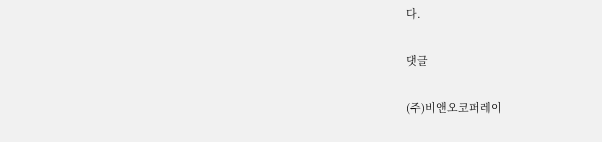다.

댓글

(주)비앤오코퍼레이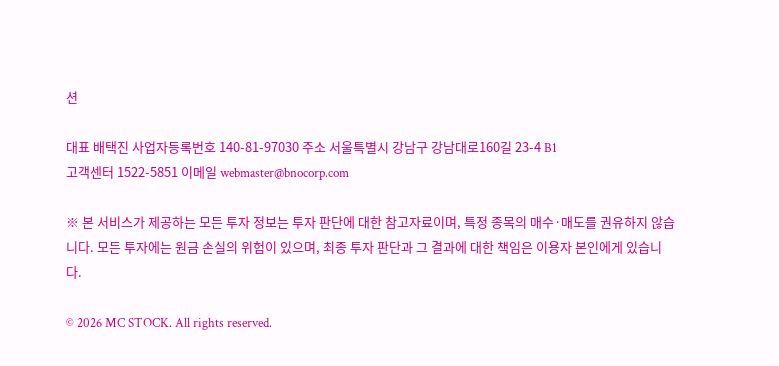션

대표 배택진 사업자등록번호 140-81-97030 주소 서울특별시 강남구 강남대로160길 23-4 B1
고객센터 1522-5851 이메일 webmaster@bnocorp.com

※ 본 서비스가 제공하는 모든 투자 정보는 투자 판단에 대한 참고자료이며, 특정 종목의 매수·매도를 권유하지 않습니다. 모든 투자에는 원금 손실의 위험이 있으며, 최종 투자 판단과 그 결과에 대한 책임은 이용자 본인에게 있습니다.

© 2026 MC STOCK. All rights reserved.